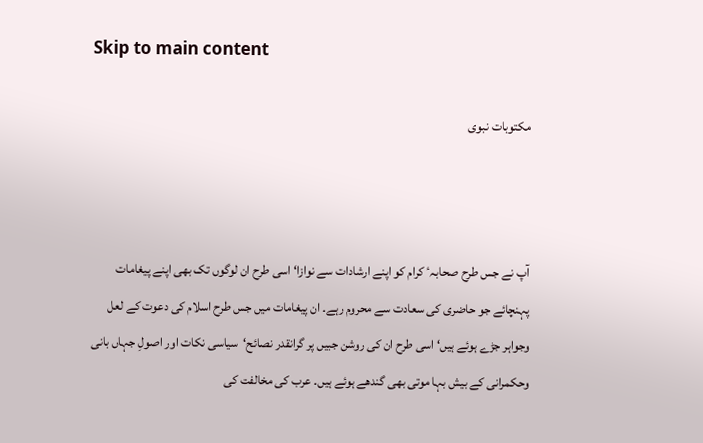Skip to main content

مکتوبات نبوی



آپ نے جس طرح صحابہٴ کرام کو اپنے ارشادات سے نوازا‘ اسی طرح ان لوگوں تک بھی اپنے پیغامات پہنچائے جو حاضری کی سعادت سے محروم رہے۔ ان پیغامات میں جس طرح اسلام کی دعوت کے لعل وجواہر جڑے ہوئے ہیں‘ اسی طرح ان کی روشن جبیں پر گرانقدر نصائح‘سیاسی نکات اور اصولِ جہاں بانی وحکمرانی کے بیش بہا موتی بھی گندھے ہوئے ہیں۔ عرب کی مخالفت کی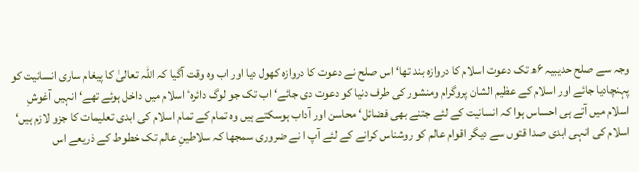وجہ سے صلح حدیبیہ ۶ھ تک دعوت اسلام کا دروازہ بند تھا‘ اس صلح نے دعوت کا دروازہ کھول دیا اور اب وہ وقت آگیا کہ اللہ تعالیٰ کا پیغام ساری انسانیت کو پہنچادیا جائے اور اسلام کے عظیم الشان پروگرام ومنشور کی طرف دنیا کو دعوت دی جائے‘ اب تک جو لوگ دائرہٴ اسلام میں داخل ہوئے تھے‘ انہیں آغوشِ اسلام میں آتے ہی احساس ہوا کہ انسانیت کے لئے جتنے بھی فضائل‘ محاسن اور آداب ہوسکتے ہیں وہ تمام کے تمام اسلام کی ابدی تعلیمات کا جزو لازم ہیں‘ اسلام کی انہی ابدی صدا قتوں سے دیگر اقوام عالم کو روشناس کرانے کے لئے آپ ا نے ضروری سمجھا کہ سلاطینِ عالم تک خطوط کے ذریعے اس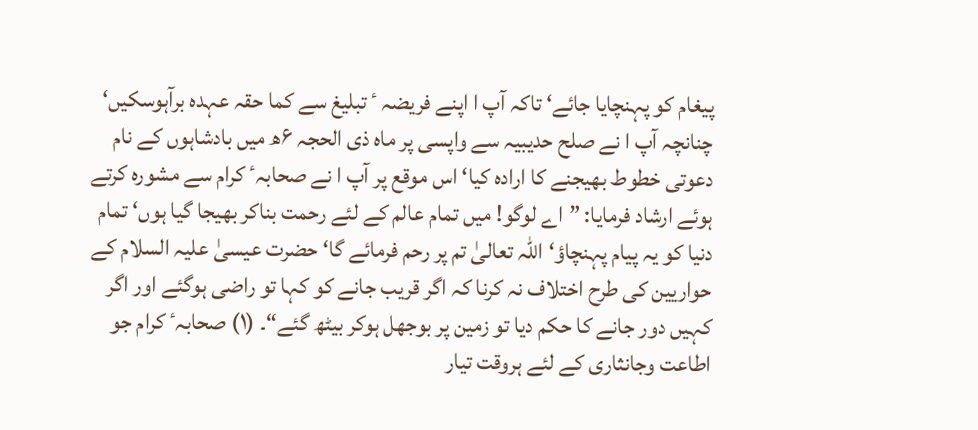پیغام کو پہنچایا جائے‘ تاکہ آپ ا اپنے فریضہ ٴ تبلیغ سے کما حقہ عہدہ برآہوسکیں‘ چنانچہ آپ ا نے صلح حدیبیہ سے واپسی پر ماہ ذی الحجہ ۶ھ میں بادشاہوں کے نام دعوتی خطوط بھیجنے کا ارادہ کیا‘ اس موقع پر آپ ا نے صحابہٴ کرام سے مشورہ کرتے ہوئے ارشاد فرمایا: ”اے لوگو! میں تمام عالم کے لئے رحمت بناکر بھیجا گیا ہوں‘ تمام دنیا کو یہ پیام پہنچاؤ‘اللہ تعالیٰ تم پر رحم فرمائے گا‘ حضرت عیسیٰ علیہ السلام کے حواریین کی طرح اختلاف نہ کرنا کہ اگر قریب جانے کو کہا تو راضی ہوگئے اور اگر کہیں دور جانے کا حکم دیا تو زمین پر بوجھل ہوکر بیٹھ گئے“۔ (۱) صحابہٴ کرام جو اطاعت وجانثاری کے لئے ہروقت تیار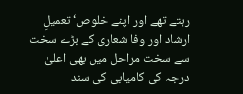رہتے تھے اور اپنے خلوص‘ تعمیلِ ارشاد اور وفا شعاری کے بڑے سخت سے سخت مراحل میں بھی اعلیٰ درجہ کی کامیابی کی سند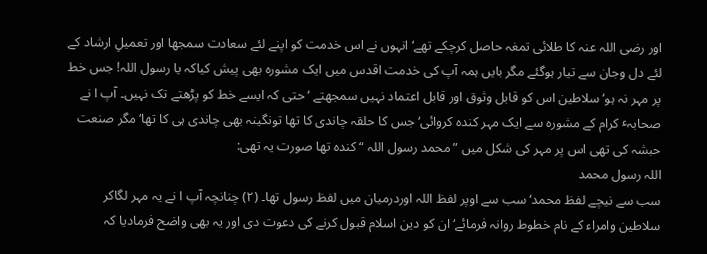اور رضی اللہ عنہ کا طلائی تمغہ حاصل کرچکے تھے‘ انہوں نے اس خدمت کو اپنے لئے سعادت سمجھا اور تعمیلِ ارشاد کے لئے دل وجان سے تیار ہوگئے مگر بایں ہمہ آپ کی خدمت اقدس میں ایک مشورہ بھی پیش کیاکہ یا رسول اللہ! جس خط پر مہر نہ ہو‘ سلاطین اس کو قابل وثوق اور قابل اعتماد نہیں سمجھتے ‘حتی کہ ایسے خط کو پڑھتے تک نہیں۔ آپ ا نے صحابہٴ کرام کے مشورہ سے ایک مہر کندہ کروائی‘ جس کا حلقہ چاندی کا تھا تونگینہ بھی چاندی ہی کا تھا‘ مگر صنعت حبشہ کی تھی اس پر مہر کی شکل میں ”محمد رسول اللہ “ کندہ تھا صورت یہ تھی:
اللہ رسول محمد
سب سے نیچے لفظ محمد‘ سب سے اوپر لفظ اللہ اوردرمیان میں لفظ رسول تھا۔ (۲) چنانچہ آپ ا نے یہ مہر لگاکر سلاطین وامراء کے نام خطوط روانہ فرمائے‘ ان کو دین اسلام قبول کرنے کی دعوت دی اور یہ بھی واضح فرمادیا کہ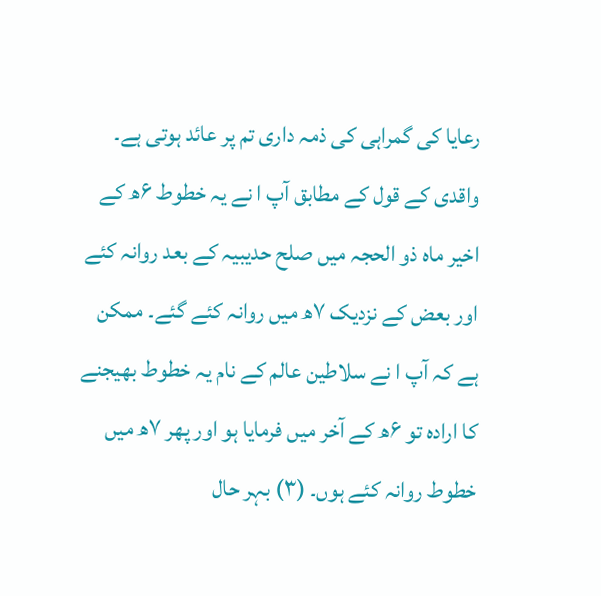رعایا کی گمراہی کی ذمہ داری تم پر عائد ہوتی ہے۔ واقدی کے قول کے مطابق آپ ا نے یہ خطوط ۶ھ کے اخیر ماہ ذو الحجہ میں صلح حدیبیہ کے بعد روانہ کئے اور بعض کے نزدیک ۷ھ میں روانہ کئے گئے۔ ممکن ہے کہ آپ ا نے سلاطین عالم کے نام یہ خطوط بھیجنے کا ارادہ تو ۶ھ کے آخر میں فرمایا ہو اور پھر ۷ھ میں خطوط روانہ کئے ہوں۔ (۳) بہر حال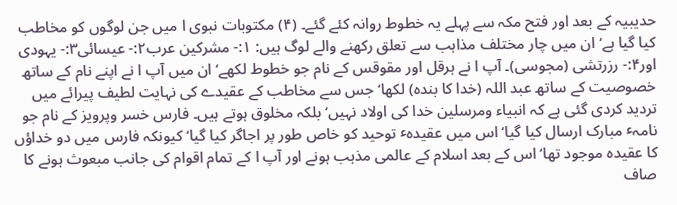حدیبیہ کے بعد اور فتح مکہ سے پہلے یہ خطوط روانہ کئے گئے۔ (۴) مکتوبات نبوی ا میں جن لوگوں کو مخاطب کیا گیا ہے‘ ان میں چار مختلف مذاہب سے تعلق رکھنے والے لوگ ہیں: ۱:- مشرکین عرب۲:- عیسائی۳:- یہودی اور۴:- رزرتشی (مجوسی)۔ آپ ا نے ہرقل اور مقوقس کے نام جو خطوط لکھے‘ ان میں آپ ا نے اپنے نام کے ساتھ خصوصیت کے ساتھ عبد اللہ (خدا کا بندہ) لکھا‘ جس سے مخاطب کے عقیدے کی نہایت لطیف پیرائے میں تردید کردی گئی ہے کہ انبیاء ومرسلین خدا کی اولاد نہیں‘ بلکہ مخلوق ہوتے ہیں۔ فارس خسر وپرویز کے نام جو نامہٴ مبارک ارسال کیا گیا‘ اس میں عقیدہٴ توحید کو خاص طور پر اجاگر کیا گیا‘ کیونکہ فارس میں دو خداؤں کا عقیدہ موجود تھا‘ اس کے بعد اسلام کے عالمی مذہب ہونے اور آپ ا کے تمام اقوام کی جانب مبعوث ہونے کا صاف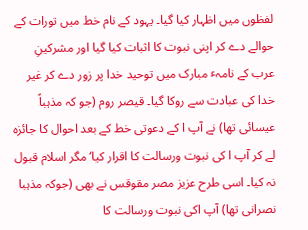لفظوں میں اظہار کیا گیا۔ یہود کے نام خط میں تورات کے حوالے دے کر اپنی نبوت کا اثبات کیا گیا اور مشرکینِ عرب کے نامہٴ مبارک میں توحید خدا پر زور دے کر غیر خدا کی عبادت سے روکا گیا۔ قیصر روم (جو کہ مذہباً عیسائی تھا) نے آپ ا کے دعوتی خط کے بعد احوال کا جائزہ لے کر آپ ا کی نبوت ورسالت کا اقرار کیا‘ مگر اسلام قبول نہ کیا۔ اسی طرح عزیز مصر مقوقس نے بھی (جوکہ مذہبا نصرانی تھا) آپ اکی نبوت ورسالت کا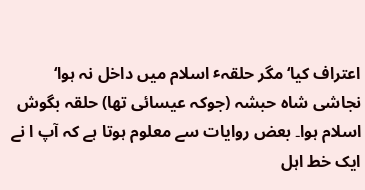اعتراف کیا‘ مگر حلقہٴ اسلام میں داخل نہ ہوا‘ نجاشی شاہ حبشہ (جوکہ عیسائی تھا) حلقہ بگوش اسلام ہوا۔ بعض روایات سے معلوم ہوتا ہے کہ آپ ا نے ایک خط اہل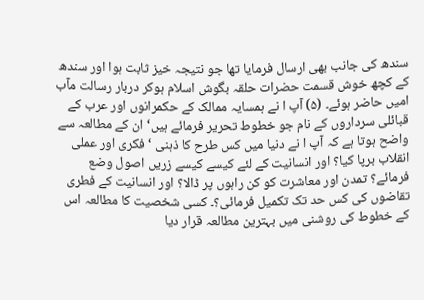سندھ کی جانب بھی ارسال فرمایا تھا جو نتیجہ خیز ثابت ہوا اور سندھ کے کچھ خوش قسمت حضرات حلقہ بگوش اسلام ہوکر دربار رسالت مآب امیں حاضر ہوئے۔ (۵) آپ ا نے ہمسایہ ممالک کے حکمرانوں اور عرب کے قبائلی سرداروں کے نام جو خطوط تحریر فرمائے ہیں‘ ان کے مطالعہ سے واضح ہوتا ہے کہ آپ ا نے دنیا میں کس طرح کا ذہنی ‘ فکری اور عملی انقلاب برپا کیا؟ اور انسانیت کے لئے کیسے کیسے زریں اصول وضع فرمائے؟ تمدن اور معاشرت کو کن راہوں پر ڈالا؟ اور انسانیت کے فطری تقاضوں کی کس حد تک تکمیل فرمائی؟۔ کسی شخصیت کا مطالعہ اس کے خطوط کی روشنی میں بہترین مطالعہ قرار دیا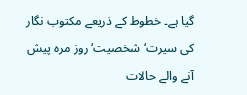گیا ہے۔ خطوط کے ذریعے مکتوب نگار کی سیرت‘ شخصیت‘ روز مرہ پیش آنے والے حالات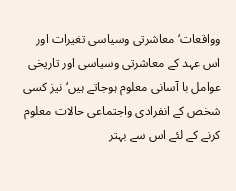وواقعات‘ معاشرتی وسیاسی تغیرات اور اس عہد کے معاشرتی وسیاسی اور تاریخی عوامل با آسانی معلوم ہوجاتے ہیں‘ نیز کسی شخص کے انفرادی واجتماعی حالات معلوم کرنے کے لئے اس سے بہتر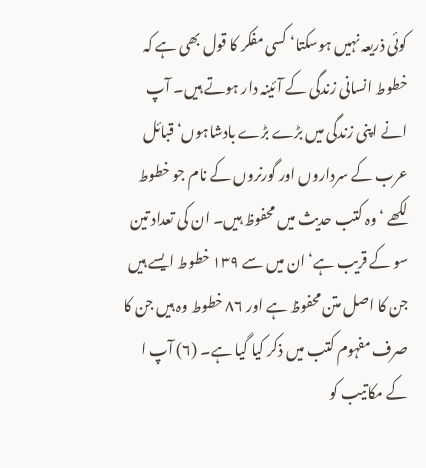کوئی ذریعہ نہیں ہوسکتا‘ کسی مفکر کا قول بھی ہے کہ خطوط انسانی زندگی کے آئینہ دار ہوتے ہیں۔ آپ انے اپنی زندگی میں بڑے بڑے بادشاہوں‘ قبائل عرب کے سرداروں اور گورنروں کے نام جو خطوط لکھے ‘ وہ کتب حدیث میں محفوظ ہیں۔ ان کی تعداد تین سو کے قریب ہے‘ ان میں سے ۱۳۹ خطوط ایسے ہیں جن کا اصل متن محفوظ ہے اور ۸۶ خطوط وہ ہیں جن کا صرف مفہوم کتب میں ذکر کیا گیا ہے۔ (۶) آپ ا کے مکاتیب کو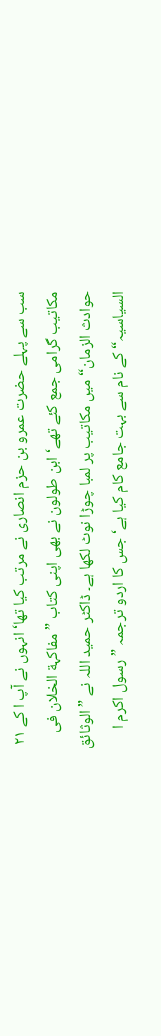سب سے پہلے حضرت عمرو بن حزم انصاری نے مرتب کیا تھا‘ انہوں نے آپ ا کے ۲۱ مکاتیب گرامی جمع کئے تھے‘ ابن طولون نے بھی اپنی کتاب ”مفاکہة الخلان فی حوادث الزمان“ میں مکاتیب پر لمبا چوڑا نوٹ لکھا ہے۔ ڈاکٹر حمید اللہ نے ” الوثائق السیاسیہ“ کے نام سے بہت جامع کام کیا ہے‘ جس کا اردو ترجمہ ” رسول اکرم ا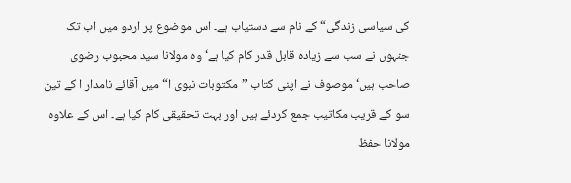کی سیاسی زندگی“ کے نام سے دستیاب ہے۔ اس موضوع پر اردو میں اب تک جنہوں نے سب سے زیادہ قابل قدر کام کیا ہے‘ وہ مولانا سید محبوب رضوی صاحب ہیں‘ موصوف نے اپنی کتاب ”مکتوبات نبوی ا“ میں آقائے نامدار ا کے تین سو کے قریب مکاتیب جمع کردئے ہیں اور بہت تحقیقی کام کیا ہے۔ اس کے علاوہ مولانا حفظ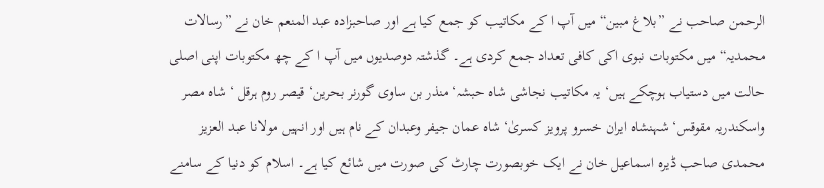الرحمن صاحب نے ”بلاغ مبین“ میں آپ ا کے مکاتیب کو جمع کیا ہے اور صاحبزادہ عبد المنعم خان نے ”رسالات محمدیہ“ میں مکتوبات نبوی اکی کافی تعداد جمع کردی ہے۔ گذشتہ دوصدیوں میں آپ ا کے چھ مکتوبات اپنی اصلی حالت میں دستیاب ہوچکے ہیں‘ یہ مکاتیب نجاشی شاہ حبشہ‘ منذر بن ساوی گورنر بحرین‘ قیصر روم ہرقل ‘ شاہ مصر واسکندریہ مقوقس‘ شہنشاہ ایران خسرو پرویز کسریٰ‘ شاہ عمان جیفر وعبدان کے نام ہیں اور انہیں مولانا عبد العزیز محمدی صاحب ڈیرہ اسماعیل خان نے ایک خوبصورت چارٹ کی صورت میں شائع کیا ہے۔ اسلام کو دنیا کے سامنے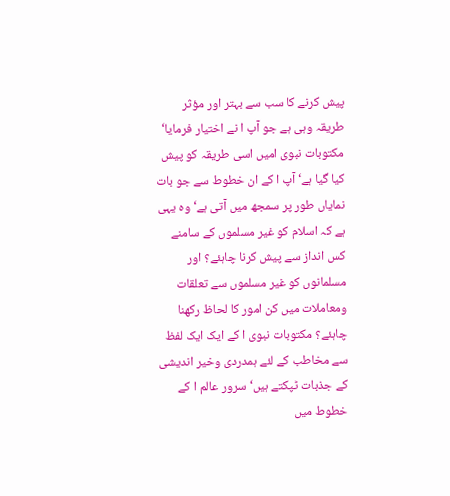پیش کرنے کا سب سے بہتر اور مؤثر طریقہ وہی ہے جو آپ ا نے اختیار فرمایا‘ مکتوبات نبوی امیں اسی طریقہ کو پیش کیا گیا ہے‘ آپ ا کے ان خطوط سے جو بات نمایاں طور پر سمجھ میں آتی ہے‘ وہ یہی ہے کہ اسلام کو غیر مسلموں کے سامنے کس انداز سے پیش کرنا چاہئے؟ اور مسلمانوں کو غیر مسلموں سے تعلقات ومعاملات میں کن امور کا لحاظ رکھنا چاہئے؟ مکتوبات نبوی ا کے ایک ایک لفظ سے مخاطب کے لئے ہمدردی وخیر اندیشی کے جذبات ٹپکتے ہیں‘ سرور عالم ا کے خطوط میں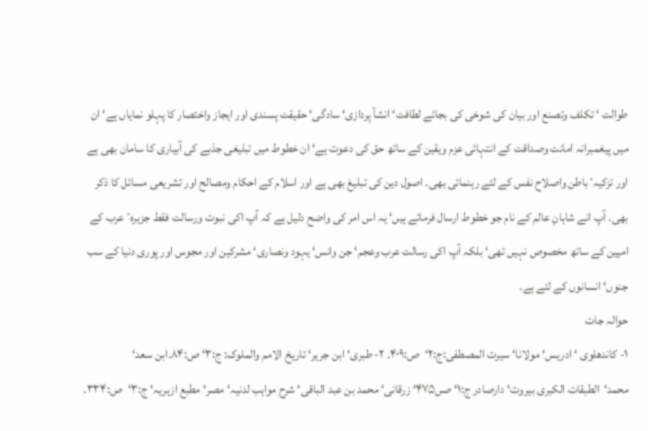طوالت ‘ تکلف وتصنع اور بیان کی شوخی کی بجائے لطافت‘ انشأ پردازی‘ سادگی‘ حقیقت پسندی اور ایجاز واختصار کا پہلو نمایاں ہے‘ ان میں پیغمبرانہ امانت وصداقت کے انتہائی عزم ویقین کے ساتھ حق کی دعوت ہے‘ ان خطوط میں تبلیغی جذبے کی آبیاری کا سامان بھی ہے اور تزکیہٴ باطن واصلاح نفس کے لئے رہنمائی بھی۔ اصول دین کی تبلیغ بھی ہے اور اسلام کے احکام ومصالح اور تشریعی مسائل کا ذکر بھی۔ آپ انے شاہانِ عالم کے نام جو خطوط ارسال فرمائے ہیں‘ یہ اس امر کی واضح دلیل ہے کہ آپ اکی نبوت ورسالت فقط جزیرہٴ عرب کے امیین کے ساتھ مخصوص نہیں تھی‘ بلکہ آپ اکی رسالت عرب وعجم‘ جن وانس‘ یہود ونصاری‘ مشرکین اور مجوس اور پوری دنیا کے سب جنوں‘ انسانوں کے لئے ہے۔
حوالہ جات
۱- کاندھلوی ‘ ادریس‘ مولانا‘ سیرت المصطفی:ج:۲‘ص:۴۰۹۔ ۲- طبری‘ ابن جریر‘ تاریخ الامم والملوک: ج:۳‘ ص:۸۴۔ابن سعد‘ محمد‘الطبقات الکبری بیروت‘ دارصادر ج:۱‘ صں۴۷۵‘ زرقانی‘ محمد بن عبد الباقی‘ شرح مواہب لدنیہ‘ مصر‘ مطبع ازہریہ‘ ج:۳‘ص:۳۳۴۔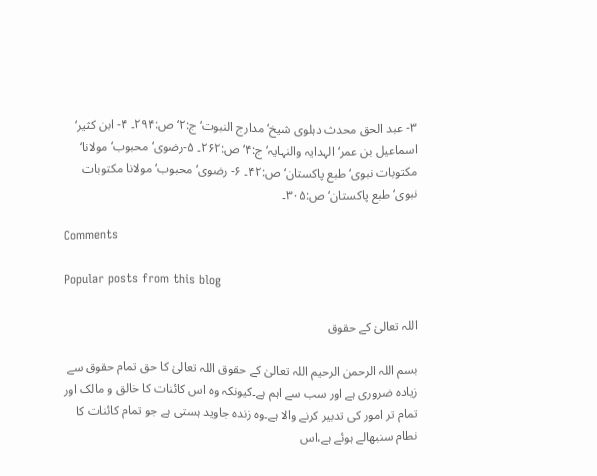۳- عبد الحق محدث دہلوی شیخ‘ مدارج النبوت‘ ج:۲‘ص:۲۹۴۔ ۴- ابن کثیر‘ اسماعیل بن عمر‘ الہدایہ والنہایہ‘ ج:۴‘ص:۲۶۲۔ ۵-رضوی‘ محبوب‘ مولانا‘ مکتوبات نبوی‘ طبع پاکستان‘ ص:۴۲۔ ۶- رضوی‘ محبوب‘ مولانا مکتوبات نبوی‘ طبع پاکستان‘ ص:۳۰۵۔

Comments

Popular posts from this blog

اللہ تعالیٰ کے حقوق

بسم اللہ الرحمن الرحیم اللہ تعالیٰ کے حقوق اللہ تعالیٰ کا حق تمام حقوق سے زیادہ ضروری ہے اور سب سے اہم ہے۔کیونکہ وہ اس کائنات کا خالق و مالک اور تمام تر امور کی تدبیر کرنے والا ہے۔وہ زندہ جاوید ہستی ہے جو تمام کائنات کا نطام سنبھالے ہوئے ہے،اس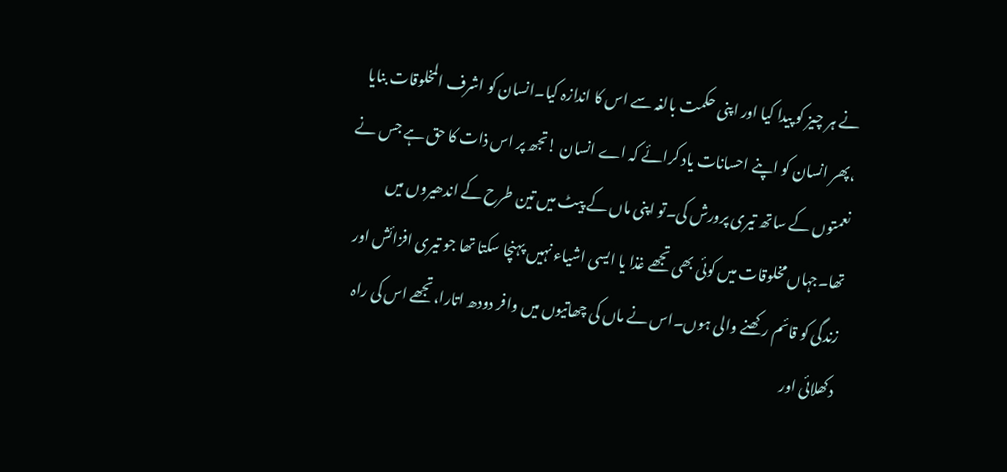نے ہر چیز کو پیدا کیا اور اپنی حکمت بالغہ سے اس کا اندازہ کیا۔انسان کو اشرف المخلوقات بنایا ،پھر انسان کو اپنے احسانات یاد کرائے کہ اے انسان !تجھ پر اس ذات کا حق ہے جس نے نعمتوں کے ساتھ تیری پرورش کی۔تو اپنی ماں کے پیٹ میں تین طرح کے اندھیروں میں تھا۔جہاں مخلوقات میں کوئی بھی تجھے غذا یا ایسی اشیاء نہیں پہنچا سکتا تھا جو تیری افزائش اور زندگی کو قائم رکھنے والی ہوں۔اس نے ماں کی چھاتیوں میں وافر دودھ اتارا،تجھے اس کی راہ دکھلائی اور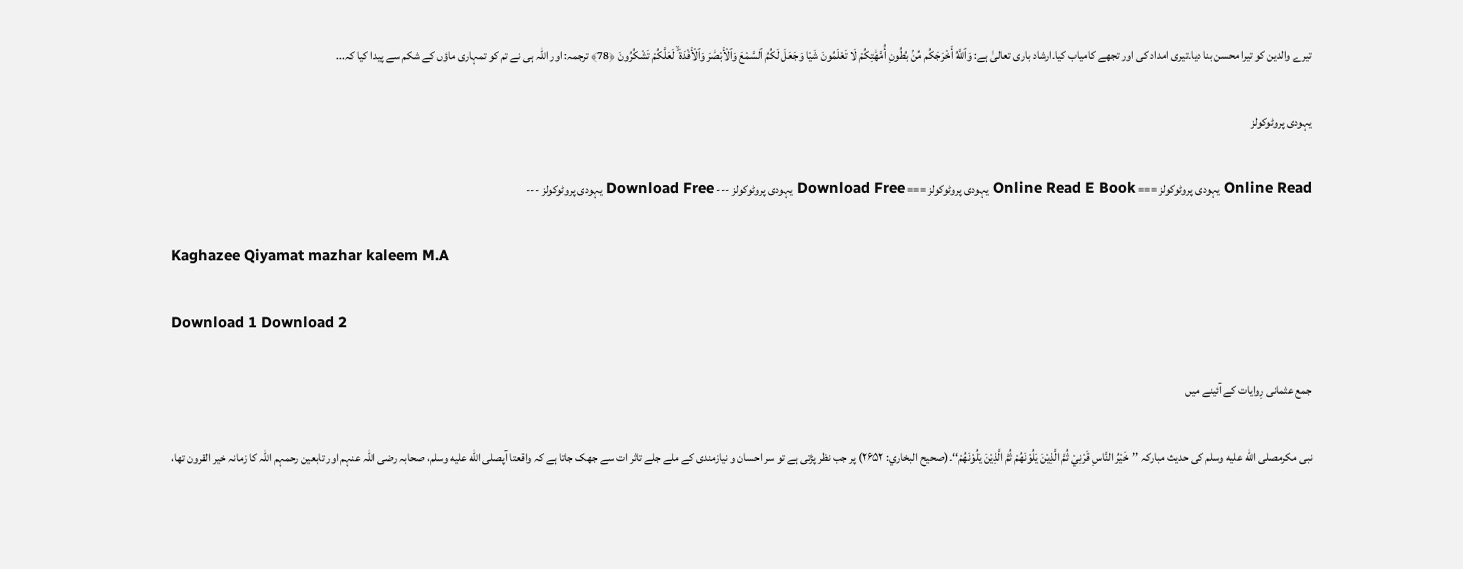تیرے والدین کو تیرا محسن بنا دیا۔تیری امداد کی اور تجھے کامیاب کیا۔ارشاد باری تعالیٰ ہے: وَٱللَّهُ أَخْرَجَكُم مِّنۢ بُطُونِ أُمَّهَٰتِكُمْ لَا تَعْلَمُونَ شَيْا وَجَعَلَ لَكُمُ ٱلسَّمْعَ وَٱلْأَبْصَٰرَ وَٱلْأَفْدَةَ ۙ لَعَلَّكُمْ تَشْكُرُونَ ﴿78﴾ ترجمہ: اور اللہ ہی نے تم کو تمہاری ماؤں کے شکم سے پیدا کیا کہ...

یہودی پروٹوکولز

Online Read یہودی پروٹوکولز === Online Read E Book یہودی پروٹوکولز === Download Free یہودی پروٹوکولز --- Download Free یہودی پروٹوکولز ---

Kaghazee Qiyamat mazhar kaleem M.A

Download 1 Download 2

جمع عثمانی رِوایات کے آئینے میں

نبی مکرمصلى الله عليه وسلم کی حدیث مبارکہ ’’خَیْرُ النَّاسِ قَرْنِيْ ثُمَّ الَّذِیْنَ یَلُوْنَھُمْ ثُمَّ الَّذِیْنَ یَلُوْنَھُمْ‘‘۔(صحیح البخاري: ۲۶۵۲) پر جب نظر پڑتی ہے تو سر احسان و نیازمندی کے ملے جلے تاثر ات سے جھک جاتا ہے کہ واقعتا آپصلى الله عليه وسلم، صحابہ رضی اللہ عنہم اور تابعین رحمہم اللہ کا زمانہ خیر القرون تھا،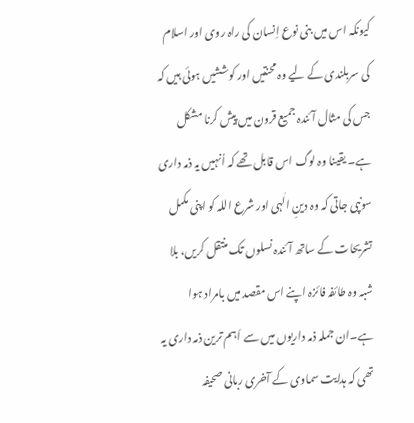کیونکہ اس میں بنی نوع اِنسان کی راہ روی اور اسلام کی سربلندی کے لیے وہ محنتیں اور کوششیں ہوئی ہیں کہ جس کی مثال آئندہ جمیع قرون میں پیش کرنا مشکل ہے۔ یقینا وہ لوگ اس قابل تھے کہ اُنہیں یہ ذمہ داری سونپی جاتی کہ وہ دینِ الٰہی اور شرع اللہ کو اپنی مکمل تشریحات کے ساتھ آئندہ نسلوں تک منتقل کریں، بلا شبہ وہ طائفہ فائزہ اپنے اس مقصد میں بامراد ہوا ہے۔ان جملہ ذمہ داریوں میں سے اَہم ترین ذمہ داری یہ تھی کہ ہدایت سماوی کے آخری ربانی صحیفہ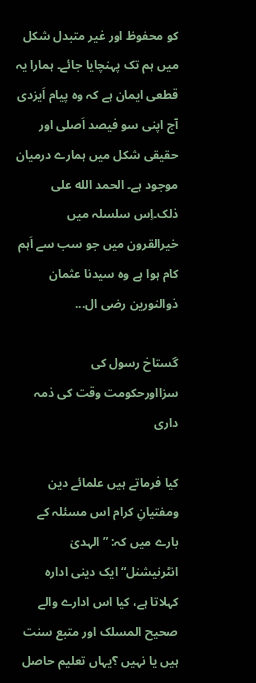کو محفوظ اور غیر متبدل شکل میں ہم تک پہنچایا جائے۔ ہمارا یہ قطعی ایمان ہے کہ وہ پیام اَیزدی آج اپنی سو فیصد اَصلی اور حقیقی شکل میں ہمارے درمیان موجود ہے۔ الحمد الله علی ذلک۔اِس سلسلہ میں خیرالقرون میں جو سب سے اَہم کام ہوا ہے وہ سیدنا عثمان ذوالنورین رضی ال...

گستاخ رسول کی سزااورحکومت وقت کی ذمہ داری

کیا فرماتے ہیں علمائے دین ومفتیانِ کرام اس مسئلہ کے بارے میں کہ: ”الہدیٰ انٹرنیشنل“ ایک دینی ادارہ کہلاتا ہے، کیا اس ادارے والے صحیح المسلک اور متبع سنت ہیں یا نہیں ؟یہاں تعلیم حاصل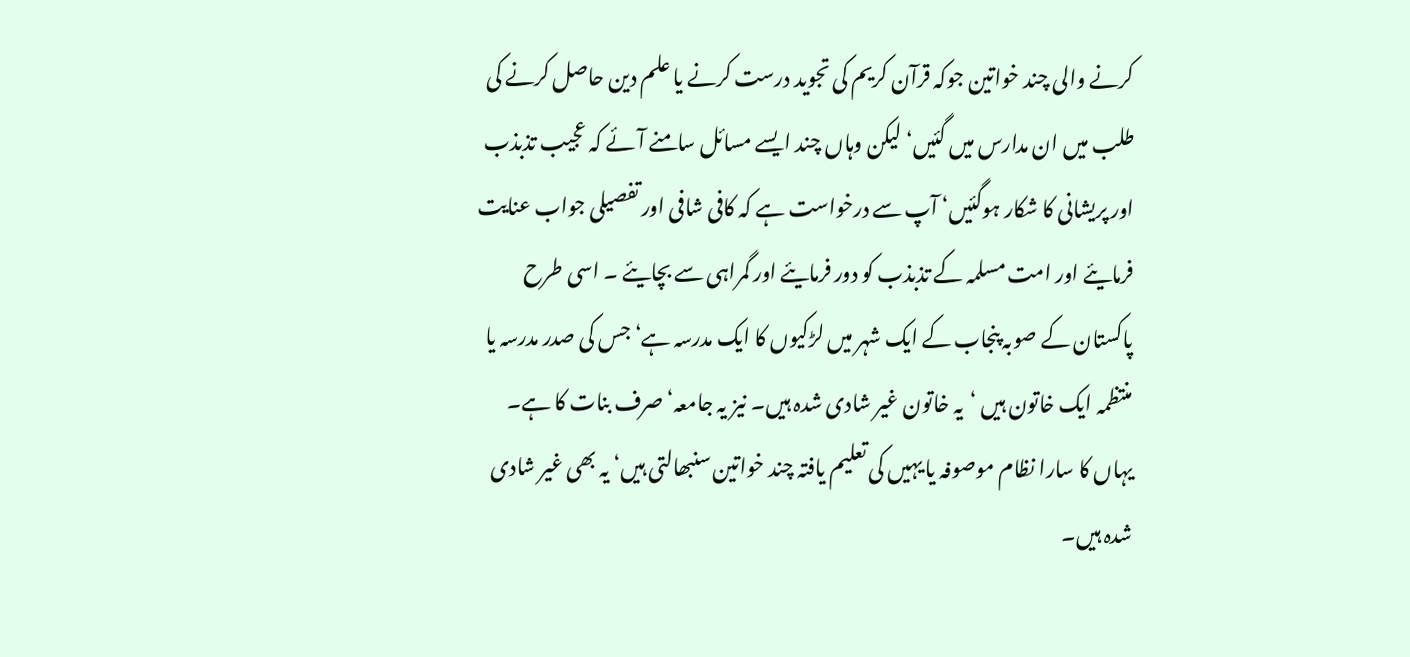کرنے والی چند خواتین جوکہ قرآن کریم کی تجوید درست کرنے یا علم دین حاصل کرنے کی طلب میں ان مدارس میں گئیں‘ لیکن وہاں چند ایسے مسائل سامنے آئے کہ عجیب تذبذب اور پریشانی کا شکار ہوگئیں‘ آپ سے درخواست ہے کہ کافی شافی اور تفصیلی جواب عنایت فرمایئے اور امت مسلمہ کے تذبذب کو دور فرمایئے اور گمراہی سے بچایئے ۔ اسی طرح پاکستان کے صوبہ پنجاب کے ایک شہر میں لڑکیوں کا ایک مدرسہ ہے‘ جس کی صدر مدرسہ یا منتظمہ ایک خاتون ہیں ‘یہ خاتون غیر شادی شدہ ہیں۔ نیز یہ جامعہ‘ صرف بنات کا ہے۔ یہاں کا سارا نظام موصوفہ یا یہیں کی تعلیم یافتہ چند خواتین سنبھالتی ہیں‘ یہ بھی غیر شادی شدہ ہیں۔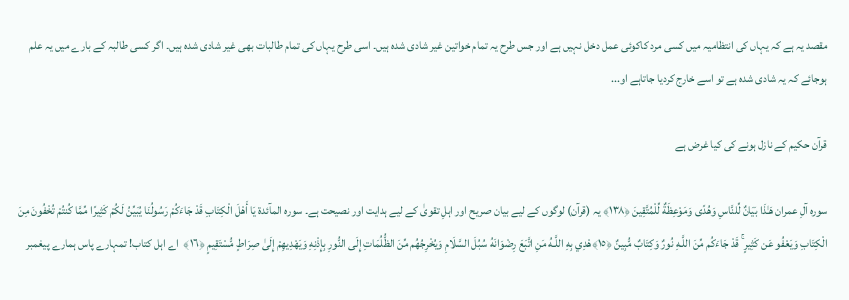مقصد یہ ہے کہ یہاں کی انتظامیہ میں کسی مرد کاکوئی عمل دخل نہیں ہے اور جس طرح یہ تمام خواتین غیر شادی شدہ ہیں۔ اسی طرح یہاں کی تمام طالبات بھی غیر شادی شدہ ہیں۔ اگر کسی طالبہ کے بارے میں یہ علم ہوجائے کہ یہ شادی شدہ ہے تو اسے خارج کردیا جاتاہے او...

قرآن حکیم کے نازل ہونے کی کیا غرض ہے

سورہ آلِ عمران هَـٰذَا بَيَانٌ لِّلنَّاسِ وَهُدًى وَمَوْعِظَةٌ لِّلْمُتَّقِينَ ﴿١٣٨﴾ یہ (قرآن) لوگوں کے لیے بیان صریح اور اہلِ تقویٰ کے لیے ہدایت اور نصیحت ہے۔ سورہ المآئدۃ يَا أَهْلَ الْكِتَابِ قَدْ جَاءَكُمْ رَسُولُنَا يُبَيِّنُ لَكُمْ كَثِيرًا مِّمَّا كُنتُمْ تُخْفُونَ مِنَ الْكِتَابِ وَيَعْفُو عَن كَثِيرٍ ۚ قَدْ جَاءَكُم مِّنَ اللَّـهِ نُورٌ وَكِتَابٌ مُّبِينٌ ﴿١٥﴾هْدِي بِهِ اللَّـهُ مَنِ اتَّبَعَ رِضْوَانَهُ سُبُلَ السَّلَامِ وَيُخْرِجُهُم مِّنَ الظُّلُمَاتِ إِلَى النُّورِ بِإِذْنِهِ وَيَهْدِيهِمْ إِلَىٰ صِرَاطٍ مُّسْتَقِيمٍ ﴿١٦﴾  اے اہل کتاب! تمہارے پاس ہمارے پیغمبر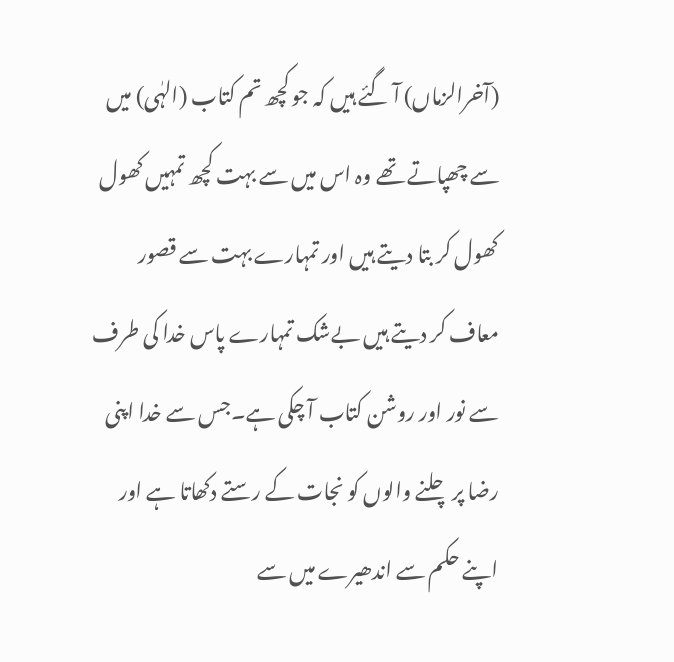(آخرالزماں) آ گئے ہیں کہ جو کچھ تم کتاب (الہٰی) میں سے چھپاتے تھے وہ اس میں سے بہت کچھ تمہیں کھول کھول کر بتا دیتے ہیں اور تمہارے بہت سے قصور معاف کر دیتے ہیں بےشک تمہارے پاس خدا کی طرف سے نور اور روشن کتاب آ چکی ہے۔جس سے خدا اپنی رضا پر چلنے والوں کو نجات کے رستے دکھاتا ہے اور اپنے حکم سے اندھیرے میں سے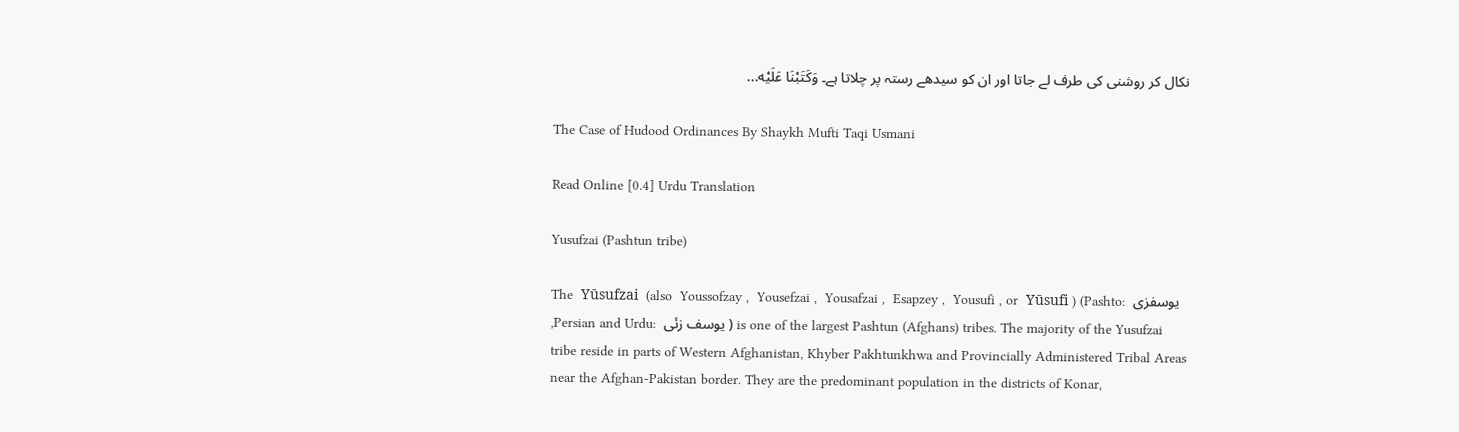نکال کر روشنی کی طرف لے جاتا اور ان کو سیدھے رستہ پر چلاتا ہے۔ وَكَتَبْنَا عَلَيْه...

The Case of Hudood Ordinances By Shaykh Mufti Taqi Usmani

Read Online [0.4] Urdu Translation

Yusufzai (Pashtun tribe)

The  Yūsufzai  (also  Youssofzay ,  Yousefzai ,  Yousafzai ,  Esapzey ,  Yousufi , or  Yūsufi ) (Pashto:  يوسفزی ,Persian and Urdu:  یوسف زئی ) is one of the largest Pashtun (Afghans) tribes. The majority of the Yusufzai tribe reside in parts of Western Afghanistan, Khyber Pakhtunkhwa and Provincially Administered Tribal Areas near the Afghan-Pakistan border. They are the predominant population in the districts of Konar,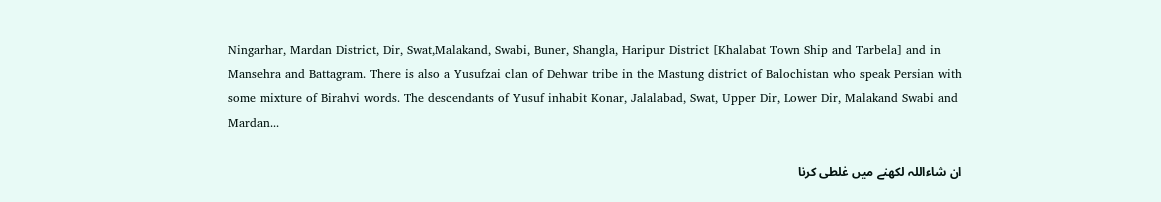Ningarhar, Mardan District, Dir, Swat,Malakand, Swabi, Buner, Shangla, Haripur District [Khalabat Town Ship and Tarbela] and in Mansehra and Battagram. There is also a Yusufzai clan of Dehwar tribe in the Mastung district of Balochistan who speak Persian with some mixture of Birahvi words. The descendants of Yusuf inhabit Konar, Jalalabad, Swat, Upper Dir, Lower Dir, Malakand Swabi and Mardan...

ان شاءاللہ لکھنے میں غلطی کرنا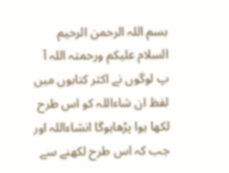بسم اللہ الرحمن الرحیم السلام علیکم ورحمتہ اللہ آ پ لوگوں نے اکثر کتابوں میں لفظ ان شاءاللہ کو اس طرح لکھا ہوا پڑھاہوگا انشاءاللہ اور جب کہ اس طرح لکھنے سے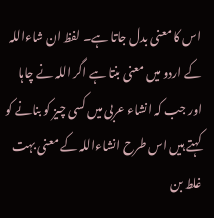اس کا معنی بدل جاتا ہے۔ لفظ ان شاءاللہ کے اردو میں معنی بنتا ہے اگر اللہ نے چاہا اور جب کہ انشاء عربی میں کسی چیز کو بنانے کو کہتے ہیں اس طرح انشاءاللہ کے معنی بہت غلط بن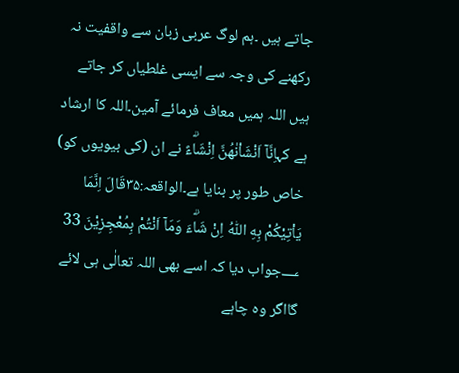جاتے ہیں ۔ہم لوگ عربی زبان سے واقفیت نہ رکھنے کی وجہ سے ایسی غلطیاں کر جاتے ہیں اللہ ہمیں معاف فرمائے آمین۔اللہ کا ارشاد ہے کہاِنَّآ اَنْشَاْنٰهُنَّ اِنْشَاۗءً نے ان (کی بیویوں کو) خاص طور پر بنایا ہے۔الواقعہ:۳۵قَالَ اِنَّمَا يَاْتِيْكُمْ بِهِ اللّٰهُ اِنْ شَاۗءَ وَمَآ اَنْتُمْ بِمُعْجِزِيْنَ 33 ؀جواب دیا کہ اسے بھی اللہ تعالٰی ہی لائے گااگر وہ چاہے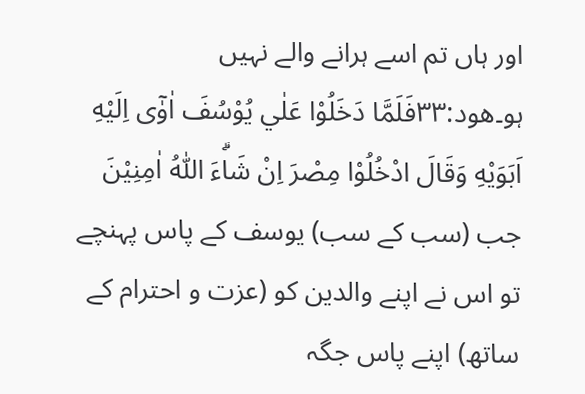اور ہاں تم اسے ہرانے والے نہیں ہو۔ھود:۳۳فَلَمَّا دَخَلُوْا عَلٰي يُوْسُفَ اٰوٰٓى اِلَيْهِ اَبَوَيْهِ وَقَالَ ادْخُلُوْا مِصْرَ اِنْ شَاۗءَ اللّٰهُ اٰمِنِيْنَ جب (سب کے سب) یوسف کے پاس پہنچے تو اس نے اپنے والدین کو (عزت و احترام کے ساتھ) اپنے پاس جگہ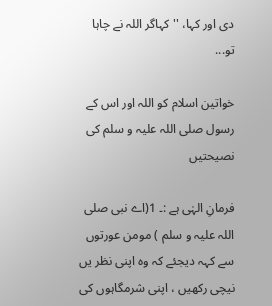دی اور کہا، ''کہاگر اللہ نے چاہا تو...

خواتین اسلام کو اللہ اور اس کے رسول صلی اللہ علیہ و سلم کی نصیحتیں

فرمانِ الہٰی ہے :۔ 1(اے نبی صلی اللہ علیہ و سلم ) مومن عورتوں سے کہہ دیجئے کہ وہ اپنی نظر یں نیچی رکھیں ، اپنی شرمگاہوں کی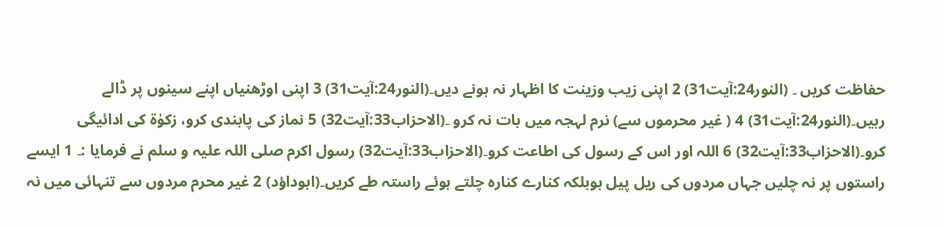حفاظت کریں ۔ (النور24:آیت31) 2 اپنی زیب وزینت کا اظہار نہ ہونے دیں۔(النور24:آیت31) 3 اپنی اوڑھنیاں اپنے سینوں پر ڈالے رہیں۔(النور24:آیت31) 4 ( غیر محرموں سے) نرم لہجہ میں بات نہ کرو ۔(الاحزاب33:آیت32) 5 نماز کی پابندی کرو، زکوٰۃ کی ادائیگی کرو۔(الاحزاب33:آیت32) 6 اللہ اور اس کے رسول کی اطاعت کرو۔(الاحزاب33:آیت32) رسول اکرم صلی اللہ علیہ و سلم نے فرمایا :۔ 1 ایسے راستوں پر نہ چلیں جہاں مردوں کی ریل پیل ہوبلکہ کنارے کنارہ چلتے ہوئے راستہ طے کریں۔(ابوداؤد) 2 غیر محرم مردوں سے تنہائی میں نہ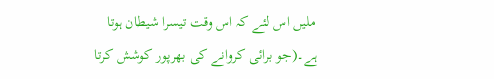ملیں اس لئے کہ اس وقت تیسرا شیطان ہوتا ہے۔(جو برائی کروانے کی بھرپور کوشش کرتا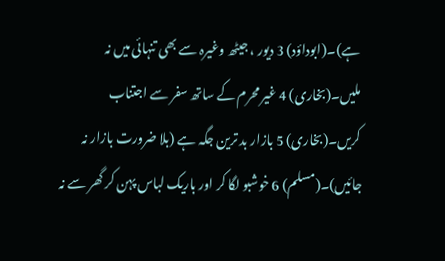ہے)۔(ابوداؤد) 3 دیور ، جیٹھ وغیرہ سے بھی تنہائی میں نہ ملیں۔(بخاری) 4 غیر محرم کے ساتھ سفر سے اجتناب کریں۔(بخاری) 5 بازار بد ترین جگہ ہے (بلا ضرورت بازار نہ جائیں)۔(مسلم) 6 خوشبو لگا کر اور باریک لباس پہن کر گھر سے نہ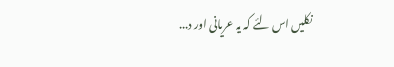نکلیں اس لئے کہ یہ عریانی اور د...